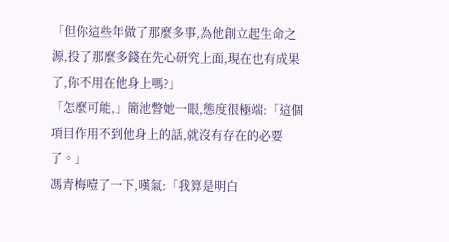「但你這些年做了那麼多事,為他創立起生命之源,投了那麼多錢在先心研究上面,現在也有成果了,你不用在他身上嗎?」
「怎麼可能,」簡池瞥她一眼,態度很極端:「這個項目作用不到他身上的話,就沒有存在的必要了。」
馮青梅噎了一下,嘆氣:「我算是明白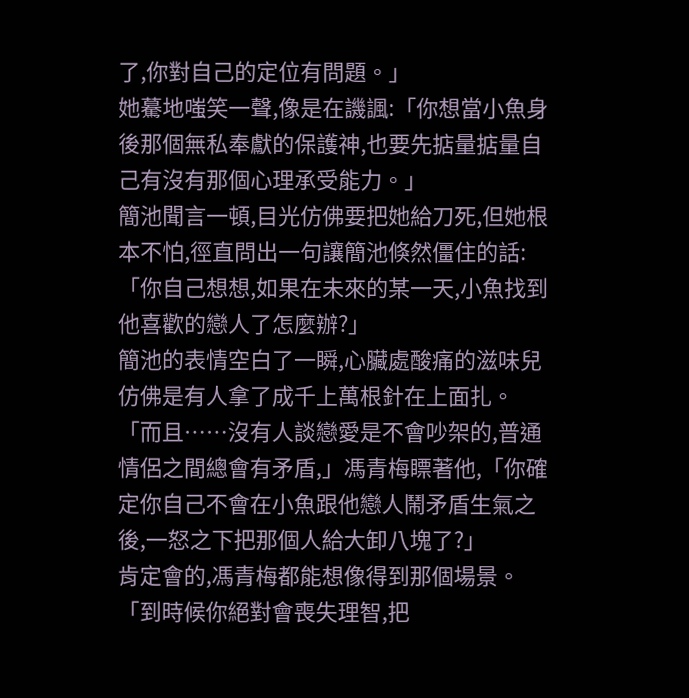了,你對自己的定位有問題。」
她驀地嗤笑一聲,像是在譏諷:「你想當小魚身後那個無私奉獻的保護神,也要先掂量掂量自己有沒有那個心理承受能力。」
簡池聞言一頓,目光仿佛要把她給刀死,但她根本不怕,徑直問出一句讓簡池倏然僵住的話:
「你自己想想,如果在未來的某一天,小魚找到他喜歡的戀人了怎麼辦?」
簡池的表情空白了一瞬,心臟處酸痛的滋味兒仿佛是有人拿了成千上萬根針在上面扎。
「而且……沒有人談戀愛是不會吵架的,普通情侶之間總會有矛盾,」馮青梅瞟著他,「你確定你自己不會在小魚跟他戀人鬧矛盾生氣之後,一怒之下把那個人給大卸八塊了?」
肯定會的,馮青梅都能想像得到那個場景。
「到時候你絕對會喪失理智,把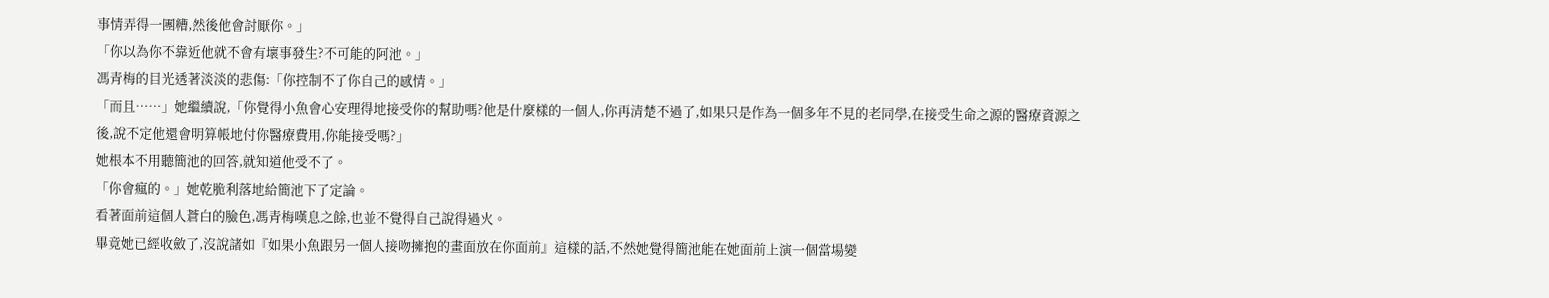事情弄得一團糟,然後他會討厭你。」
「你以為你不靠近他就不會有壞事發生?不可能的阿池。」
馮青梅的目光透著淡淡的悲傷:「你控制不了你自己的感情。」
「而且……」她繼續說,「你覺得小魚會心安理得地接受你的幫助嗎?他是什麼樣的一個人,你再清楚不過了,如果只是作為一個多年不見的老同學,在接受生命之源的醫療資源之後,說不定他還會明算帳地付你醫療費用,你能接受嗎?」
她根本不用聽簡池的回答,就知道他受不了。
「你會瘋的。」她乾脆利落地給簡池下了定論。
看著面前這個人蒼白的臉色,馮青梅嘆息之餘,也並不覺得自己說得過火。
畢竟她已經收斂了,沒說諸如『如果小魚跟另一個人接吻擁抱的畫面放在你面前』這樣的話,不然她覺得簡池能在她面前上演一個當場變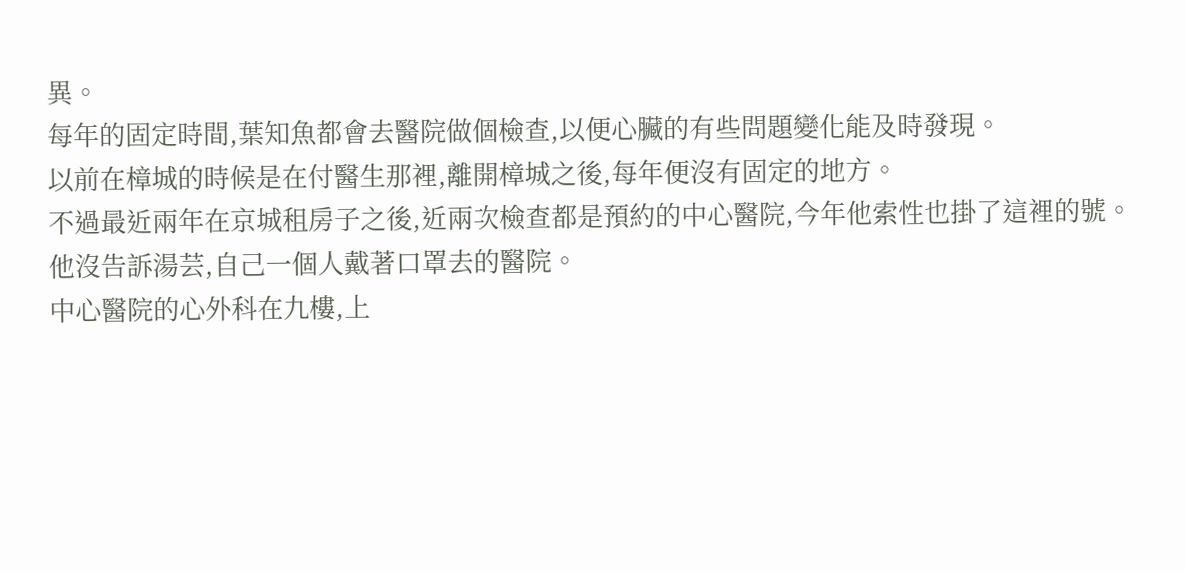異。
每年的固定時間,葉知魚都會去醫院做個檢查,以便心臟的有些問題變化能及時發現。
以前在樟城的時候是在付醫生那裡,離開樟城之後,每年便沒有固定的地方。
不過最近兩年在京城租房子之後,近兩次檢查都是預約的中心醫院,今年他索性也掛了這裡的號。
他沒告訴湯芸,自己一個人戴著口罩去的醫院。
中心醫院的心外科在九樓,上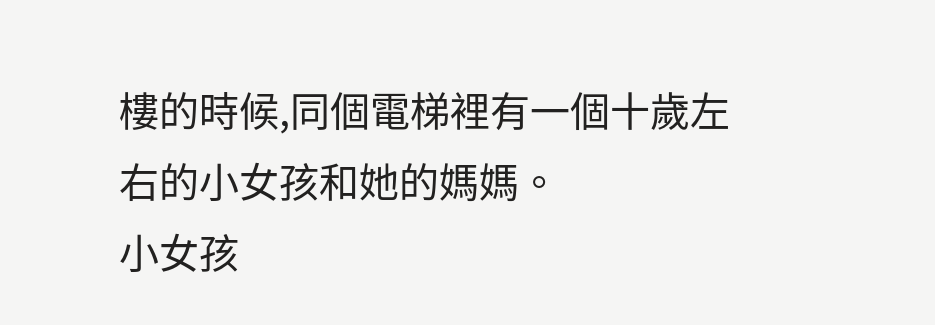樓的時候,同個電梯裡有一個十歲左右的小女孩和她的媽媽。
小女孩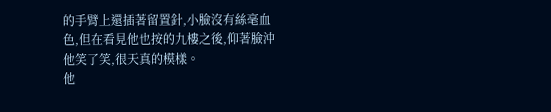的手臂上還插著留置針,小臉沒有絲毫血色,但在看見他也按的九樓之後,仰著臉沖他笑了笑,很天真的模樣。
他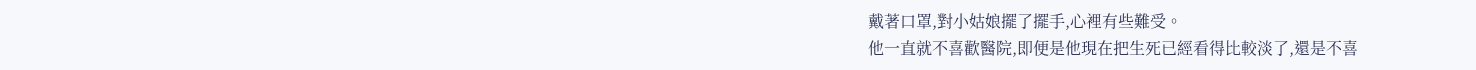戴著口罩,對小姑娘擺了擺手,心裡有些難受。
他一直就不喜歡醫院,即便是他現在把生死已經看得比較淡了,還是不喜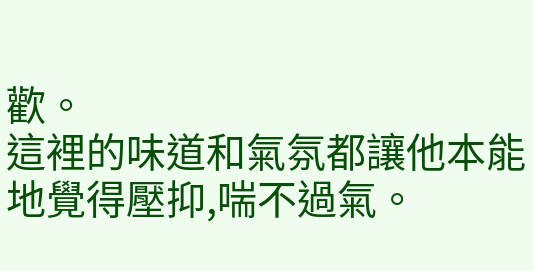歡。
這裡的味道和氣氛都讓他本能地覺得壓抑,喘不過氣。